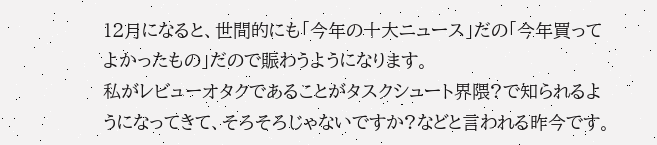12月になると、世間的にも「今年の十大ニュース」だの「今年買ってよかったもの」だので賑わうようになります。
私がレビューオタクであることがタスクシュート界隈?で知られるようになってきて、そろそろじゃないですか?などと言われる昨今です。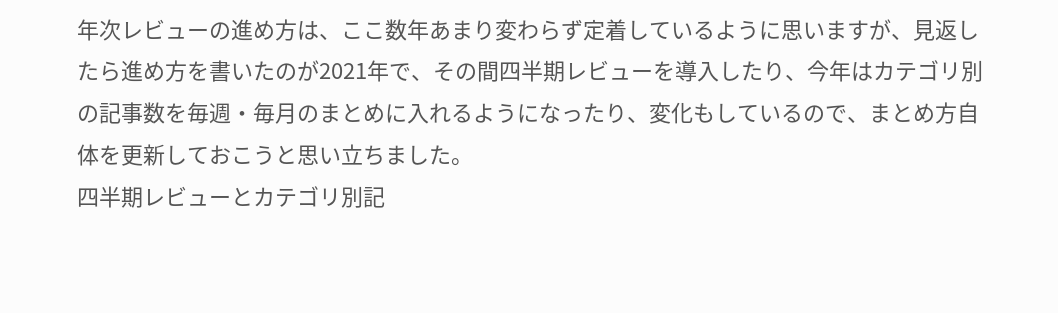年次レビューの進め方は、ここ数年あまり変わらず定着しているように思いますが、見返したら進め方を書いたのが2021年で、その間四半期レビューを導入したり、今年はカテゴリ別の記事数を毎週・毎月のまとめに入れるようになったり、変化もしているので、まとめ方自体を更新しておこうと思い立ちました。
四半期レビューとカテゴリ別記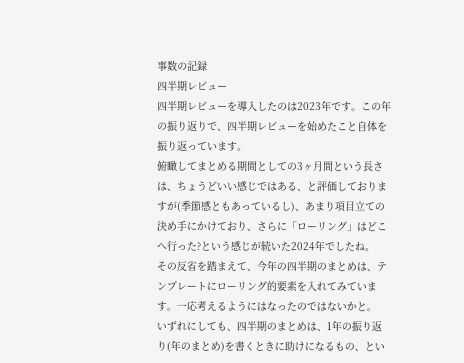事数の記録
四半期レビュー
四半期レビューを導入したのは2023年です。この年の振り返りで、四半期レビューを始めたこと自体を振り返っています。
俯瞰してまとめる期間としての3ヶ月間という長さは、ちょうどいい感じではある、と評価しておりますが(季節感ともあっているし)、あまり項目立ての決め手にかけており、さらに「ローリング」はどこへ行った?という感じが続いた2024年でしたね。
その反省を踏まえて、今年の四半期のまとめは、テンプレートにローリング的要素を入れてみています。一応考えるようにはなったのではないかと。
いずれにしても、四半期のまとめは、1年の振り返り(年のまとめ)を書くときに助けになるもの、とい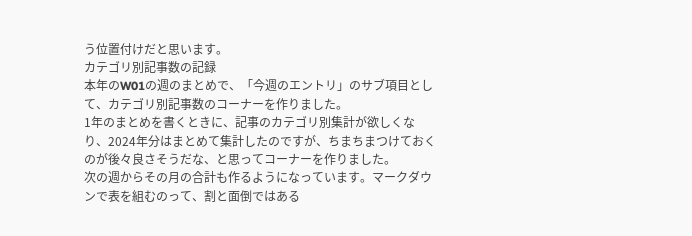う位置付けだと思います。
カテゴリ別記事数の記録
本年のW01の週のまとめで、「今週のエントリ」のサブ項目として、カテゴリ別記事数のコーナーを作りました。
1年のまとめを書くときに、記事のカテゴリ別集計が欲しくなり、2024年分はまとめて集計したのですが、ちまちまつけておくのが後々良さそうだな、と思ってコーナーを作りました。
次の週からその月の合計も作るようになっています。マークダウンで表を組むのって、割と面倒ではある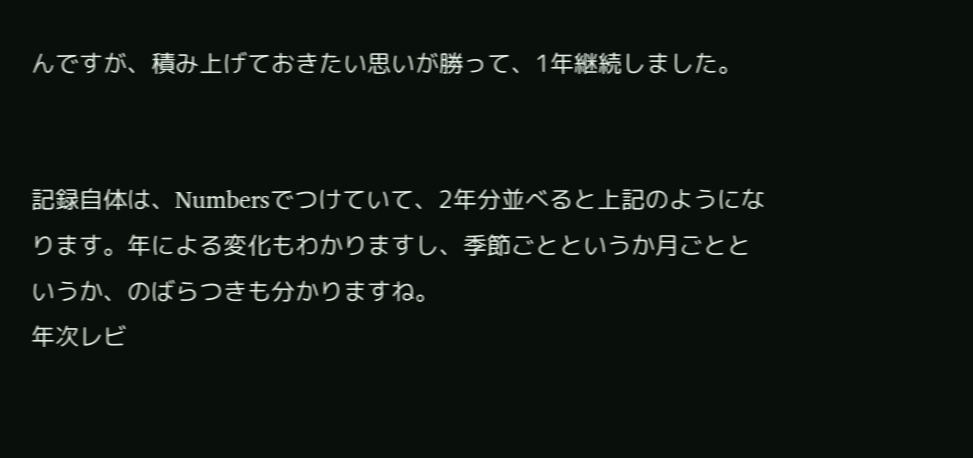んですが、積み上げておきたい思いが勝って、1年継続しました。


記録自体は、Numbersでつけていて、2年分並べると上記のようになります。年による変化もわかりますし、季節ごとというか月ごとというか、のばらつきも分かりますね。
年次レビ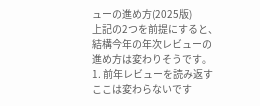ューの進め方(2025版)
上記の2つを前提にすると、結構今年の年次レビューの進め方は変わりそうです。
1. 前年レビューを読み返す
ここは変わらないです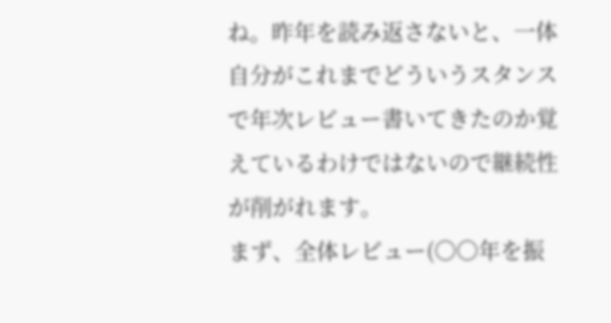ね。昨年を読み返さないと、一体自分がこれまでどういうスタンスで年次レビュー書いてきたのか覚えているわけではないので継続性が削がれます。
まず、全体レビュー(〇〇年を振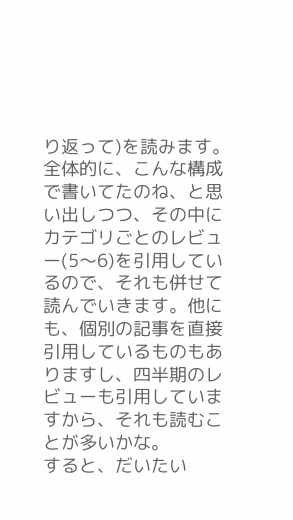り返って)を読みます。全体的に、こんな構成で書いてたのね、と思い出しつつ、その中にカテゴリごとのレビュー(5〜6)を引用しているので、それも併せて読んでいきます。他にも、個別の記事を直接引用しているものもありますし、四半期のレビューも引用していますから、それも読むことが多いかな。
すると、だいたい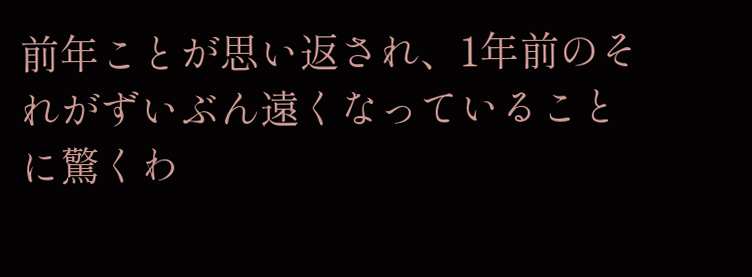前年ことが思い返され、1年前のそれがずいぶん遠くなっていることに驚くわ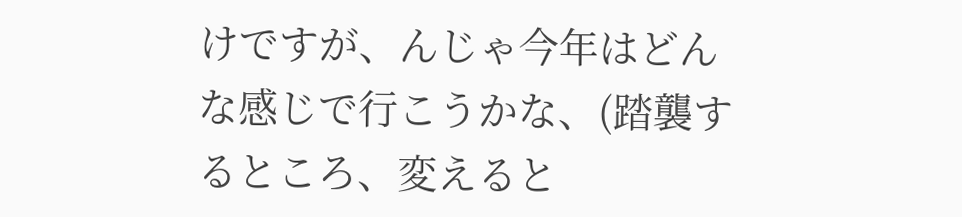けですが、んじゃ今年はどんな感じで行こうかな、(踏襲するところ、変えると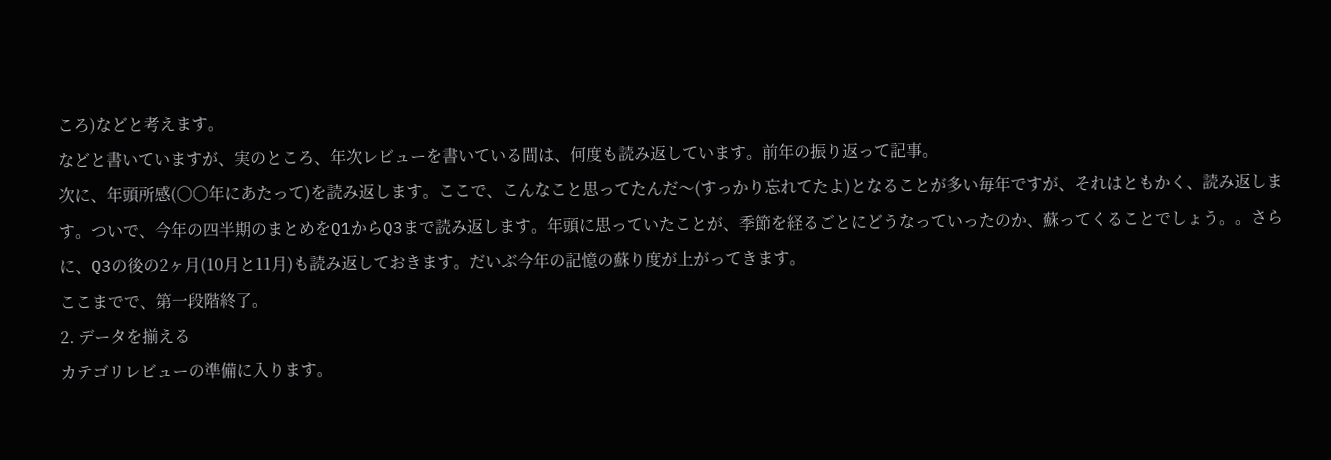ころ)などと考えます。
などと書いていますが、実のところ、年次レビューを書いている間は、何度も読み返しています。前年の振り返って記事。
次に、年頭所感(〇〇年にあたって)を読み返します。ここで、こんなこと思ってたんだ〜(すっかり忘れてたよ)となることが多い毎年ですが、それはともかく、読み返します。ついで、今年の四半期のまとめをQ1からQ3まで読み返します。年頭に思っていたことが、季節を経るごとにどうなっていったのか、蘇ってくることでしょう。。さらに、Q3の後の2ヶ月(10月と11月)も読み返しておきます。だいぶ今年の記憶の蘇り度が上がってきます。
ここまでで、第一段階終了。
2. データを揃える
カテゴリレビューの準備に入ります。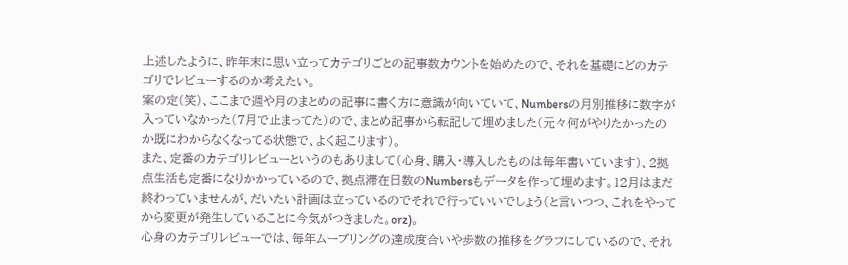上述したように、昨年末に思い立ってカテゴリごとの記事数カウントを始めたので、それを基礎にどのカテゴリでレビューするのか考えたい。
案の定(笑)、ここまで週や月のまとめの記事に書く方に意識が向いていて、Numbersの月別推移に数字が入っていなかった(7月で止まってた)ので、まとめ記事から転記して埋めました(元々何がやりたかったのか既にわからなくなってる状態で、よく起こります)。
また、定番のカテゴリレビューというのもありまして(心身、購入・導入したものは毎年書いています)、2拠点生活も定番になりかかっているので、拠点滞在日数のNumbersもデータを作って埋めます。12月はまだ終わっていませんが、だいたい計画は立っているのでそれで行っていいでしょう(と言いつつ、これをやってから変更が発生していることに今気がつきました。orz)。
心身のカテゴリレビューでは、毎年ムーブリングの達成度合いや歩数の推移をグラフにしているので、それ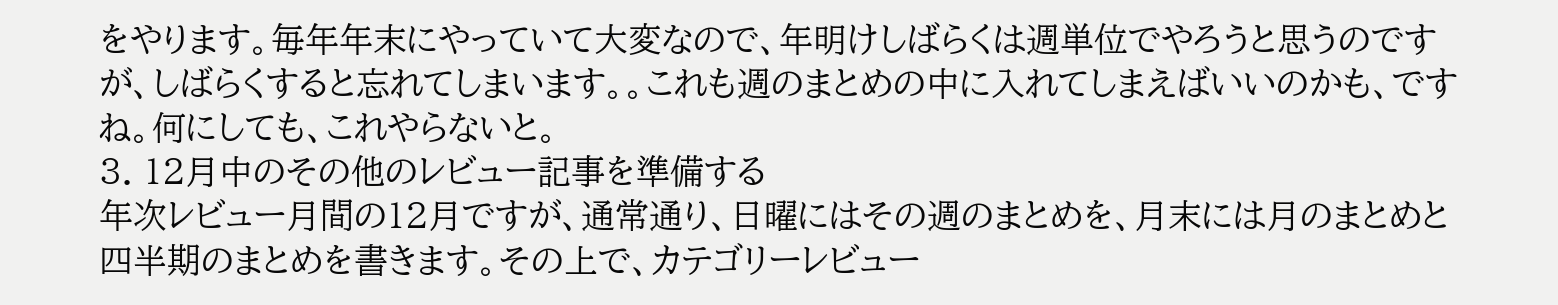をやります。毎年年末にやっていて大変なので、年明けしばらくは週単位でやろうと思うのですが、しばらくすると忘れてしまいます。。これも週のまとめの中に入れてしまえばいいのかも、ですね。何にしても、これやらないと。
3. 12月中のその他のレビュー記事を準備する
年次レビュー月間の12月ですが、通常通り、日曜にはその週のまとめを、月末には月のまとめと四半期のまとめを書きます。その上で、カテゴリーレビュー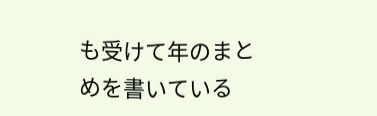も受けて年のまとめを書いている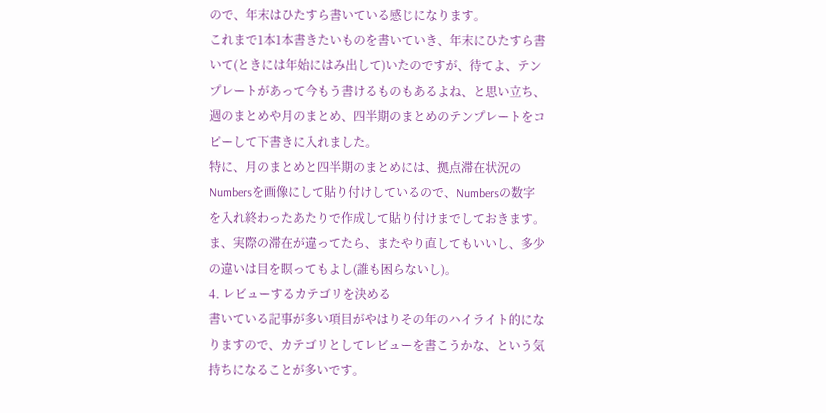ので、年末はひたすら書いている感じになります。
これまで1本1本書きたいものを書いていき、年末にひたすら書いて(ときには年始にはみ出して)いたのですが、待てよ、テンプレートがあって今もう書けるものもあるよね、と思い立ち、週のまとめや月のまとめ、四半期のまとめのテンプレートをコピーして下書きに入れました。
特に、月のまとめと四半期のまとめには、拠点滞在状況のNumbersを画像にして貼り付けしているので、Numbersの数字を入れ終わったあたりで作成して貼り付けまでしておきます。ま、実際の滞在が違ってたら、またやり直してもいいし、多少の違いは目を瞑ってもよし(誰も困らないし)。
4. レビューするカテゴリを決める
書いている記事が多い項目がやはりその年のハイライト的になりますので、カテゴリとしてレビューを書こうかな、という気持ちになることが多いです。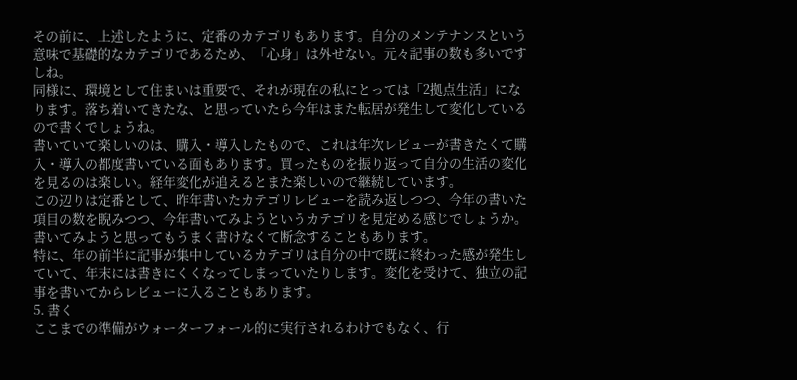その前に、上述したように、定番のカテゴリもあります。自分のメンテナンスという意味で基礎的なカテゴリであるため、「心身」は外せない。元々記事の数も多いですしね。
同様に、環境として住まいは重要で、それが現在の私にとっては「2拠点生活」になります。落ち着いてきたな、と思っていたら今年はまた転居が発生して変化しているので書くでしょうね。
書いていて楽しいのは、購入・導入したもので、これは年次レビューが書きたくて購入・導入の都度書いている面もあります。買ったものを振り返って自分の生活の変化を見るのは楽しい。経年変化が追えるとまた楽しいので継続しています。
この辺りは定番として、昨年書いたカテゴリレビューを読み返しつつ、今年の書いた項目の数を睨みつつ、今年書いてみようというカテゴリを見定める感じでしょうか。書いてみようと思ってもうまく書けなくて断念することもあります。
特に、年の前半に記事が集中しているカテゴリは自分の中で既に終わった感が発生していて、年末には書きにくくなってしまっていたりします。変化を受けて、独立の記事を書いてからレビューに入ることもあります。
5. 書く
ここまでの準備がウォーターフォール的に実行されるわけでもなく、行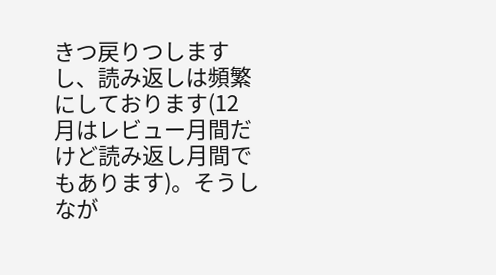きつ戻りつしますし、読み返しは頻繁にしております(12月はレビュー月間だけど読み返し月間でもあります)。そうしなが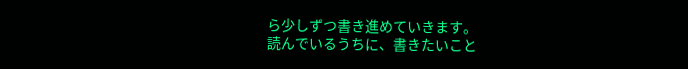ら少しずつ書き進めていきます。
読んでいるうちに、書きたいこと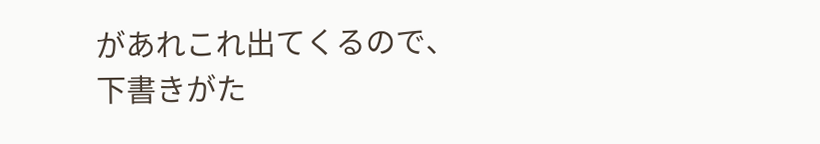があれこれ出てくるので、下書きがた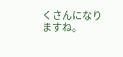くさんになりますね。